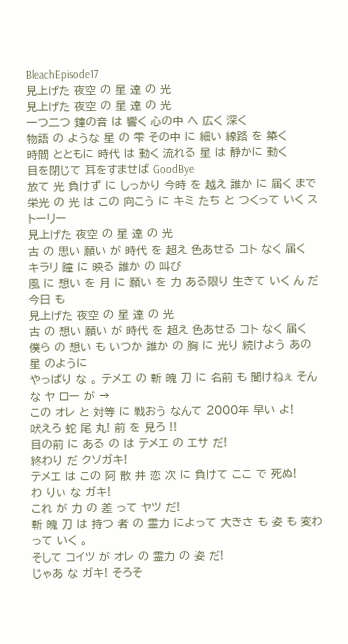BleachEpisode17
見上げた 夜空 の 星 達 の 光
見上げた 夜空 の 星 達 の 光
一つ二つ 鐘の音 は 響く 心の中 へ 広く 深く
物語 の ような 星 の 雫 その中 に 細い 線路 を 築く
時間 とともに 時代 は 動く 流れる 星 は 静かに 動く
目を閉じて 耳をすませば GoodBye
放て 光 負けず に しっかり 今時 を 越え 誰か に 届く まで
栄光 の 光 は この 向こう に キミ たち と つくって いく ストーリー
見上げた 夜空 の 星 達 の 光
古 の 思い 願い が 時代 を 超え 色あせる コト なく 届く
キラリ 瞳 に 映る 誰か の 叫び
風 に 想い を 月 に 願い を 力 ある限り 生きて いく ん だ 今日 も
見上げた 夜空 の 星 達 の 光
古 の 想い 願い が 時代 を 超え 色あせる コト なく 届く
僕ら の 想い も いつか 誰か の 胸 に 光り 続けよう あの 星 のように
やっぱり な 。 テメエ の 斬 魄 刀 に 名前 も 聞けねぇ そんな ヤ ロー が →
この オレ と 対等 に 戦おう なんて 2000年 早い よ!
吠えろ 蛇 尾 丸! 前 を 見ろ !!
目の前 に ある の は テメエ の エサ だ!
終わり だ クソガキ!
テメエ は この 阿 散 井 恋 次 に 負けて ここ で 死ぬ!
わ りぃ な ガキ!
これ が 力 の 差 って ヤツ だ!
斬 魄 刀 は 持つ 者 の 霊力 によって 大きさ も 姿 も 変わって いく 。
そして コイツ が オレ の 霊力 の 姿 だ!
じゃあ な ガキ! そろそ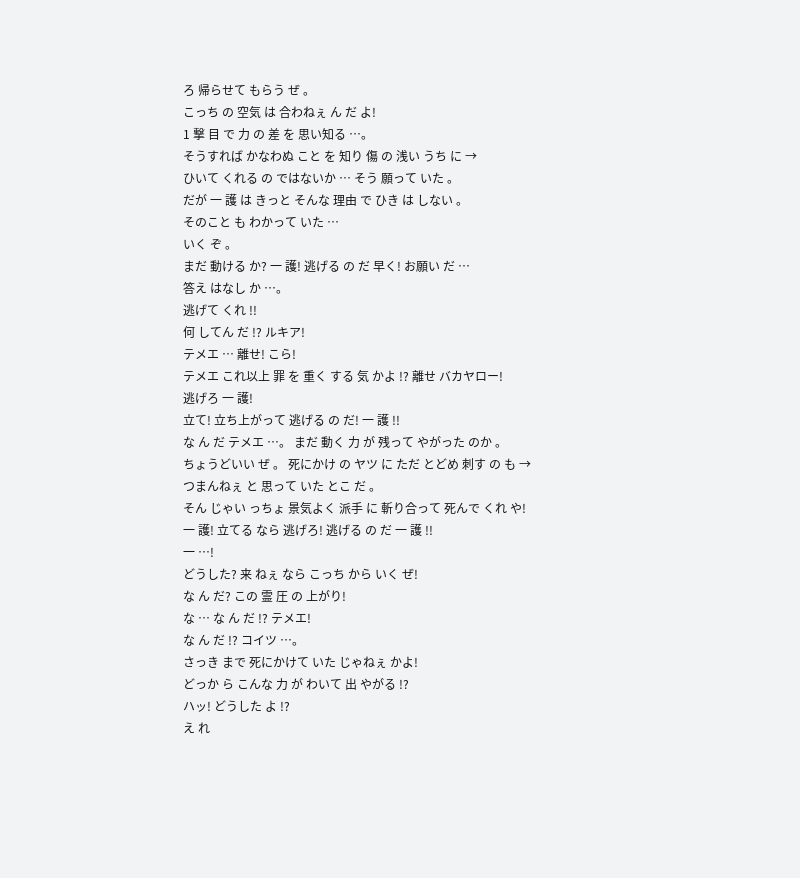ろ 帰らせて もらう ぜ 。
こっち の 空気 は 合わねぇ ん だ よ!
1 撃 目 で 力 の 差 を 思い知る …。
そうすれば かなわぬ こと を 知り 傷 の 浅い うち に →
ひいて くれる の ではないか … そう 願って いた 。
だが 一 護 は きっと そんな 理由 で ひき は しない 。
そのこと も わかって いた …
いく ぞ 。
まだ 動ける か? 一 護! 逃げる の だ 早く! お願い だ …
答え はなし か …。
逃げて くれ !!
何 してん だ !? ルキア!
テメエ … 離せ! こら!
テメエ これ以上 罪 を 重く する 気 かよ !? 離せ バカヤロー!
逃げろ 一 護!
立て! 立ち上がって 逃げる の だ! 一 護 !!
な ん だ テメエ …。 まだ 動く 力 が 残って やがった のか 。
ちょうどいい ぜ 。 死にかけ の ヤツ に ただ とどめ 刺す の も →
つまんねぇ と 思って いた とこ だ 。
そん じゃい っちょ 景気よく 派手 に 斬り合って 死んで くれ や!
一 護! 立てる なら 逃げろ! 逃げる の だ 一 護 !!
一 …!
どうした? 来 ねぇ なら こっち から いく ぜ!
な ん だ? この 霊 圧 の 上がり!
な … な ん だ !? テメエ!
な ん だ !? コイツ …。
さっき まで 死にかけて いた じゃねぇ かよ!
どっか ら こんな 力 が わいて 出 やがる !?
ハッ! どうした よ !?
え れ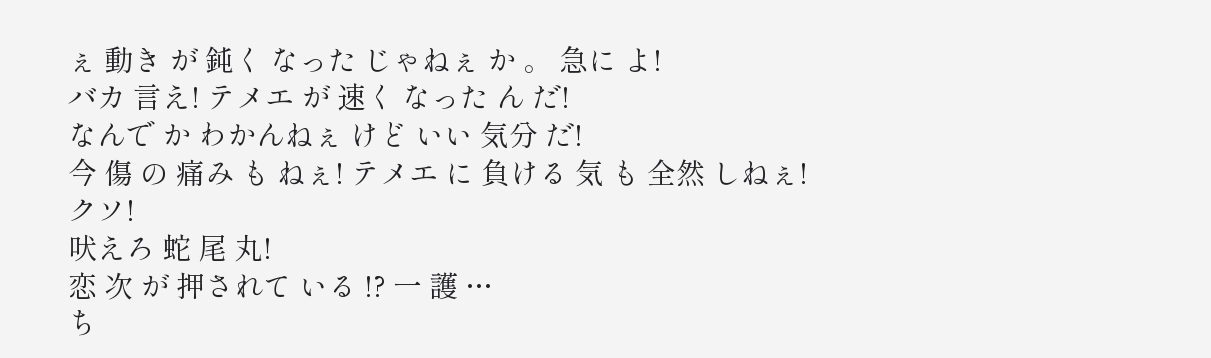ぇ 動き が 鈍く なった じゃねぇ か 。 急に よ!
バカ 言え! テメエ が 速く なった ん だ!
なんで か わかんねぇ けど いい 気分 だ!
今 傷 の 痛み も ねぇ! テメエ に 負ける 気 も 全然 しねぇ!
クソ!
吠えろ 蛇 尾 丸!
恋 次 が 押されて いる !? 一 護 …
ち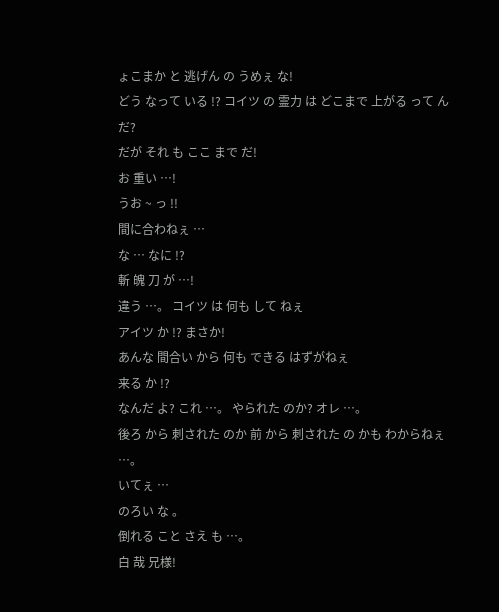ょこまか と 逃げん の うめぇ な!
どう なって いる !? コイツ の 霊力 は どこまで 上がる って ん だ?
だが それ も ここ まで だ!
お 重い …!
うお ~ っ !!
間に合わねぇ …
な … なに !?
斬 魄 刀 が …!
違う …。 コイツ は 何も して ねぇ
アイツ か !? まさか!
あんな 間合い から 何も できる はずがねぇ
来る か !?
なんだ よ? これ …。 やられた のか? オレ …。
後ろ から 刺された のか 前 から 刺された の かも わからねぇ …。
いてぇ …
のろい な 。
倒れる こと さえ も …。
白 哉 兄様!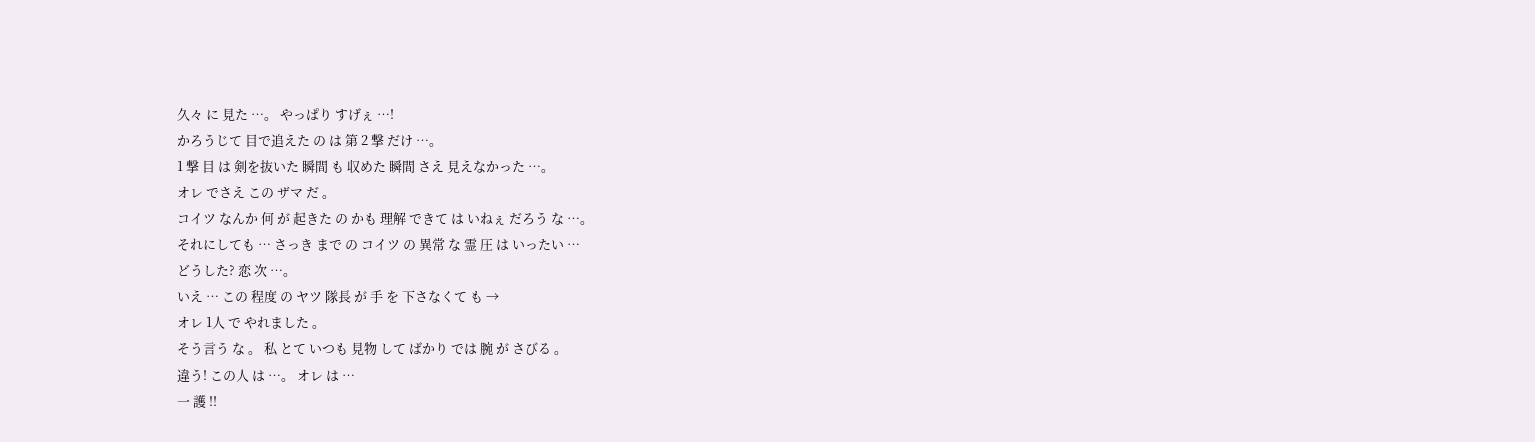久々 に 見た …。 やっぱり すげぇ …!
かろうじて 目で追えた の は 第 2 撃 だけ …。
1 撃 目 は 剣を抜いた 瞬間 も 収めた 瞬間 さえ 見えなかった …。
オレ でさえ この ザマ だ 。
コイツ なんか 何 が 起きた の かも 理解 できて は いねぇ だろう な …。
それにしても … さっき まで の コイツ の 異常 な 霊 圧 は いったい …
どうした? 恋 次 …。
いえ … この 程度 の ヤツ 隊長 が 手 を 下さなくて も →
オレ 1人 で やれました 。
そう言う な 。 私 とて いつも 見物 して ばかり では 腕 が さびる 。
違う! この人 は …。 オレ は …
一 護 !!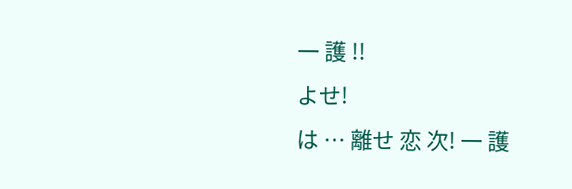一 護 !!
よせ!
は … 離せ 恋 次! 一 護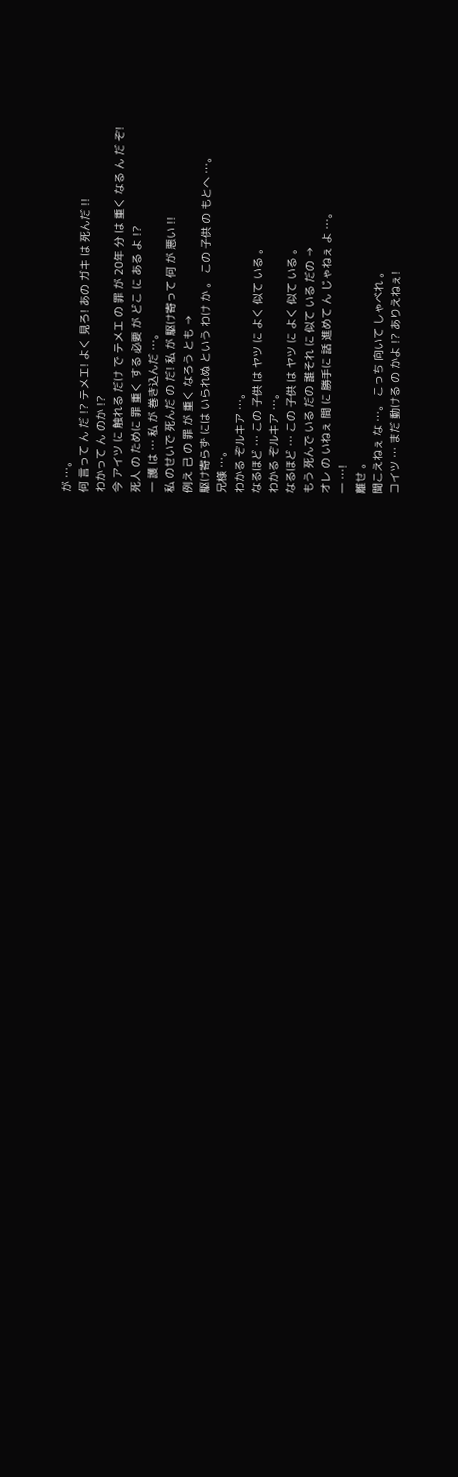が …。
何 言って ん だ !? テメエ! よく 見ろ! あの ガキ は 死んだ !!
わかって ん のか !?
今 アイツ に 触れる だけ で テメエ の 罪 が 20年 分 は 重く なる ん だ ぞ!
死人 の ために 罪 重く する 必要 が どこ に ある よ !?
一 護 は … 私 が 巻き込んだ …。
私 のせいで 死んだ の だ! 私 が 駆け寄って 何 が 悪い !!
例え 己 の 罪 が 重く なろう とも →
駆け寄らず には いられぬ という わけ か 。 この 子供 の もとへ …。
兄様 …。
わかる ぞルキア …。
なるほど … この 子供 は ヤツ に よく 似て いる 。
わかる ぞルキア …。
なるほど … この 子供 は ヤツ に よく 似て いる 。
もう 死んで いる だの 誰それ に 似て いる だの →
オレ の いねぇ 間 に 勝手に 話 進めて ん じゃねぇ よ …。
一 …!
離せ 。
聞こえねぇ な …。 こっち 向いて しゃべれ 。
コイツ … まだ 動ける の かよ !? ありえねぇ!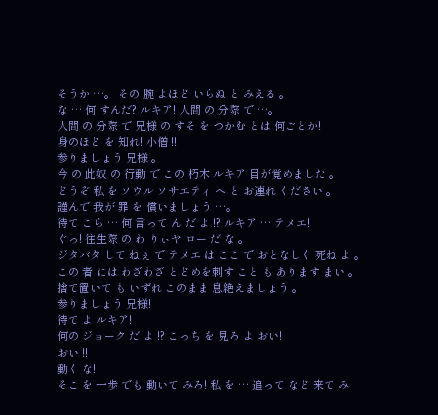そうか …。 その 腕 よほど いらぬ と みえる 。
な … 何 すんだ? ルキア! 人間 の 分際 で …。
人間 の 分際 で 兄様 の すそ を つかむ とは 何ごとか!
身のほど を 知れ! 小僧 !!
参りましょう 兄様 。
今 の 此奴 の 行動 で この 朽木 ルキア 目が覚めました 。
どうぞ 私 を ソウル ソサエティ へ と お連れ ください 。
謹んで 我が 罪 を 償いましょう …。
待て こら … 何 言って ん だ よ !? ルキア … テメエ!
ぐっ! 往生際 の わ りぃヤ ロー だ な 。
ジタバタ して ねぇ で テメエ は ここ で おとなしく 死ね よ 。
この 者 には わざわざ とどめを刺す こと も あります まい 。
捨て置いて も いずれ このまま 息絶えましょう 。
参りましょう 兄様!
待て よ ルキア!
何の ジョーク だ よ !? こっち を 見ろ よ おい!
おい !!
動く な!
そこ を 一歩 でも 動いて みろ! 私 を … 追って など 来て み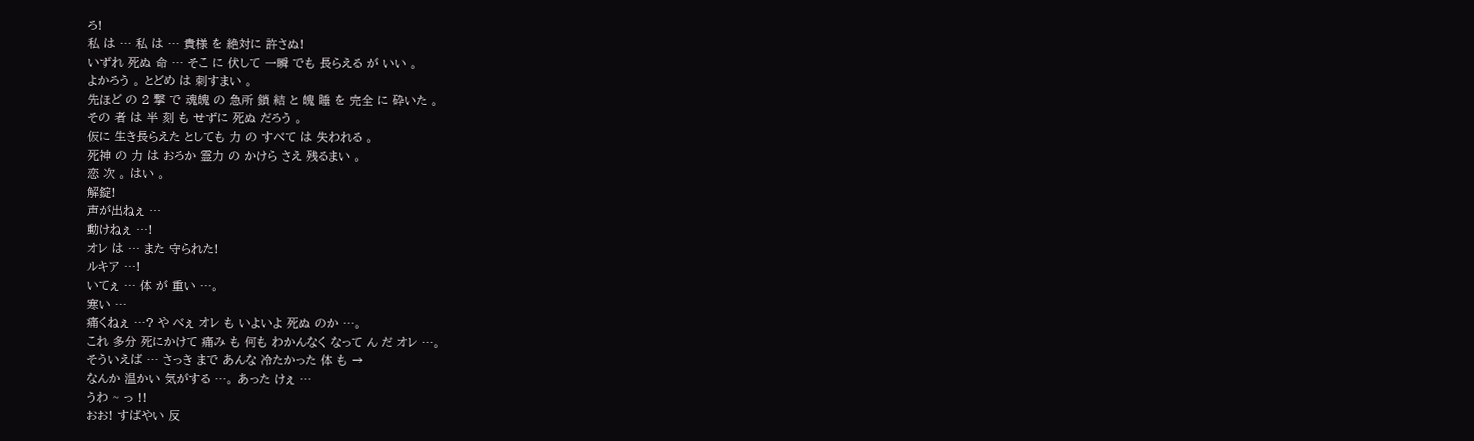ろ!
私 は … 私 は … 貴様 を 絶対に 許さぬ!
いずれ 死ぬ 命 … そこ に 伏して 一瞬 でも 長らえる が いい 。
よかろう 。 とどめ は 刺すまい 。
先ほど の 2 撃 で 魂魄 の 急所 鎖 結 と 魄 睡 を 完全 に 砕いた 。
その 者 は 半 刻 も せずに 死ぬ だろう 。
仮に 生き長らえた としても 力 の すべて は 失われる 。
死神 の 力 は おろか 霊力 の かけら さえ 残るまい 。
恋 次 。 はい 。
解錠!
声が出ねぇ …
動けねぇ …!
オレ は … また 守られた!
ルキア …!
いてぇ … 体 が 重い …。
寒い …
痛くねぇ …? や べぇ オレ も いよいよ 死ぬ のか …。
これ 多分 死にかけて 痛み も 何も わかんなく なって ん だ オレ …。
そういえば … さっき まで あんな 冷たかった 体 も →
なんか 温かい 気がする …。 あった けぇ …
うわ ~ っ !!
おお! すばやい 反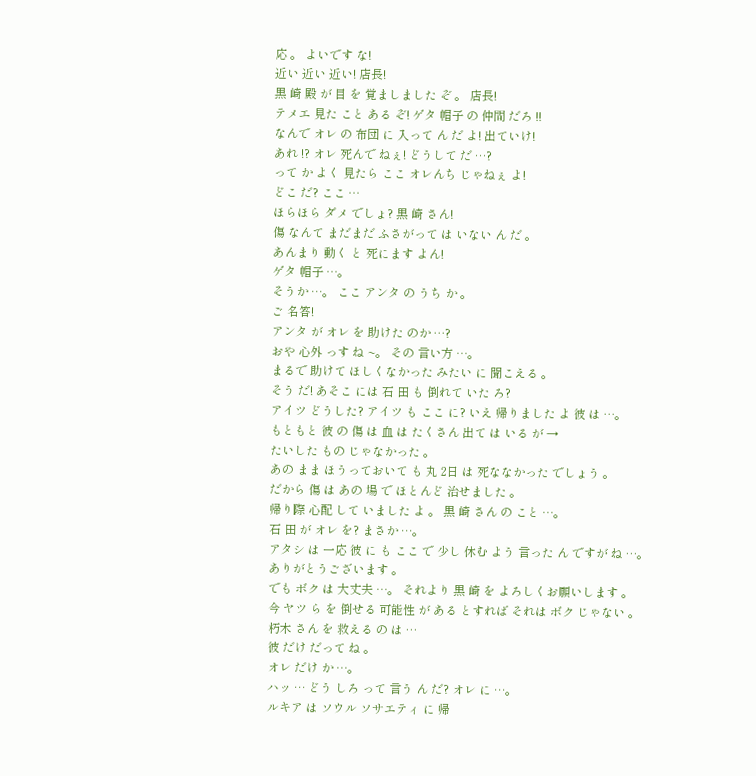応 。 よいです な!
近い 近い 近い! 店長!
黒 崎 殿 が 目 を 覚ましました ぞ 。 店長!
テメエ 見た こと ある ぞ! ゲタ 帽子 の 仲間 だろ !!
なんで オレ の 布団 に 入って ん だ よ! 出ていけ!
あれ !? オレ 死んで ねぇ! どうして だ …?
って か よく 見たら ここ オレんち じゃねぇ よ!
どこ だ? ここ …
ほらほら ダメ でしょ? 黒 崎 さん!
傷 なんて まだまだ ふさがって は いない ん だ 。
あんまり 動く と 死にます よん!
ゲタ 帽子 …。
そうか …。 ここ アンタ の うち か 。
ご 名答!
アンタ が オレ を 助けた のか …?
おや 心外 っす ね ~。 その 言い方 …。
まるで 助けて ほしくなかった みたい に 聞こえる 。
そう だ! あそこ には 石 田 も 倒れて いた ろ?
アイツ どうした? アイツ も ここ に? いえ 帰りました よ 彼 は …。
もともと 彼 の 傷 は 血 は たくさん 出て は いる が →
たいした もの じゃなかった 。
あの まま ほうっておいて も 丸 2日 は 死ななかった でしょう 。
だから 傷 は あの 場 で ほとんど 治せました 。
帰り際 心配 して いました よ 。 黒 崎 さん の こと …。
石 田 が オレ を? まさか …。
アタシ は 一応 彼 に も ここ で 少し 休む よう 言った ん ですが ね …。
ありがとうございます 。
でも ボク は 大丈夫 …。 それより 黒 崎 を よろしくお願いします 。
今 ヤツ ら を 倒せる 可能性 が ある とすれば それは ボク じゃない 。
朽木 さん を 救える の は …
彼 だけ だって ね 。
オレ だけ か …。
ハッ … どう しろ って 言う ん だ? オレ に …。
ルキア は ソウル ソサエティ に 帰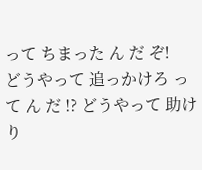って ちまった ん だ ぞ!
どうやって 追っかけろ って ん だ !? どうやって 助けり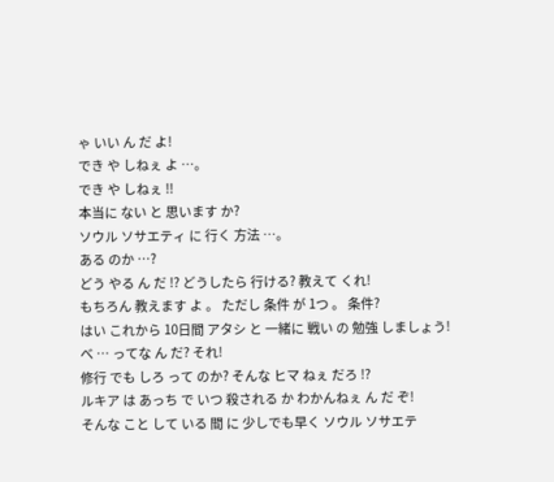ゃ いい ん だ よ!
でき や しねぇ よ …。
でき や しねぇ !!
本当に ない と 思います か?
ソウル ソサエティ に 行く 方法 …。
ある のか …?
どう やる ん だ !? どうしたら 行ける? 教えて くれ!
もちろん 教えます よ 。 ただし 条件 が 1つ 。 条件?
はい これから 10日間 アタシ と 一緒に 戦い の 勉強 しましょう!
べ … ってな ん だ? それ!
修行 でも しろ って のか? そんな ヒマ ねぇ だろ !?
ルキア は あっち で いつ 殺される か わかんねぇ ん だ ぞ!
そんな こと して いる 間 に 少しでも早く ソウル ソサエテ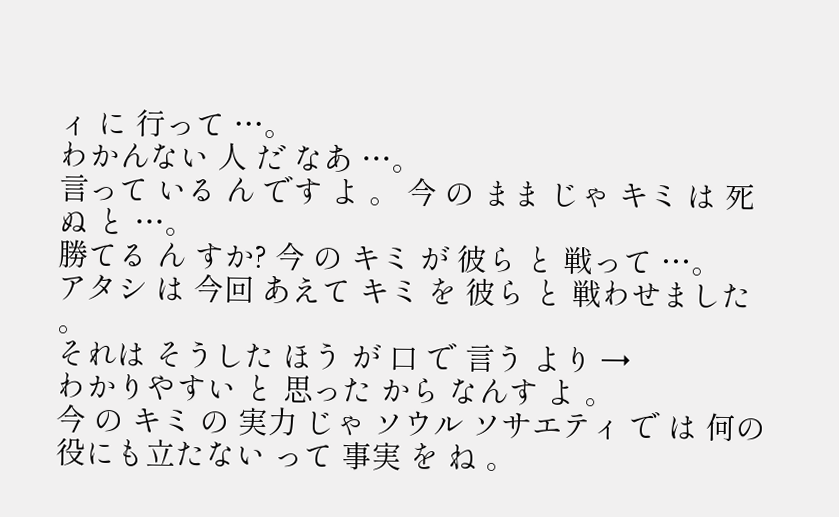ィ に 行って …。
わかんない 人 だ なあ …。
言って いる ん です よ 。 今 の まま じゃ キミ は 死ぬ と …。
勝てる ん すか? 今 の キミ が 彼ら と 戦って …。
アタシ は 今回 あえて キミ を 彼ら と 戦わせました 。
それは そうした ほう が 口 で 言う より →
わかりやすい と 思った から なんす よ 。
今 の キミ の 実力 じゃ ソウル ソサエティ で は 何の役にも立たない って 事実 を ね 。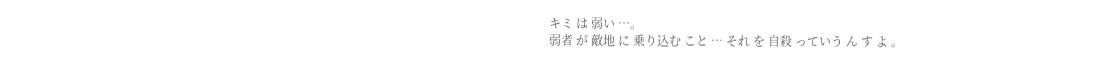キミ は 弱い …。
弱者 が 敵地 に 乗り込む こと … それ を 自殺 っていう ん す よ 。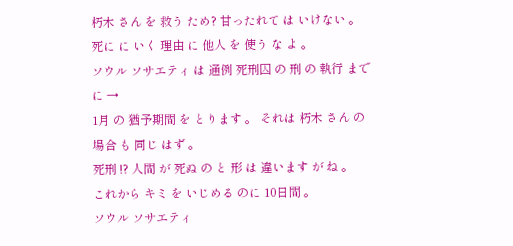朽木 さん を 救う ため? 甘ったれて は いけない 。
死に に いく 理由 に 他人 を 使う な よ 。
ソウル ソサエティ は 通例 死刑囚 の 刑 の 執行 まで に →
1月 の 猶予期間 を とります 。 それは 朽木 さん の 場合 も 同じ はず 。
死刑 !? 人間 が 死ぬ の と 形 は 違います が ね 。
これから キミ を いじめる のに 10日間 。
ソウル ソサエティ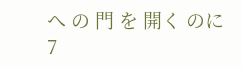へ の 門 を 開く のに 7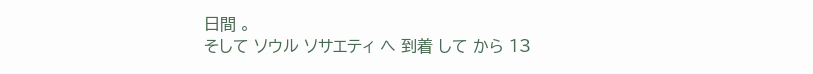日間 。
そして ソウル ソサエティ へ 到着 して から 13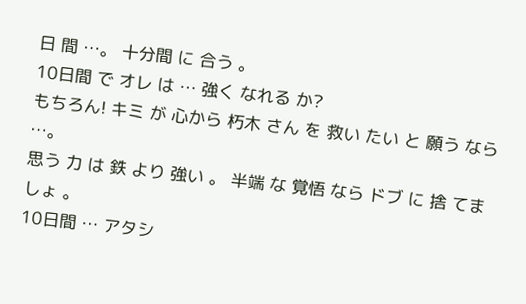日 間 …。 十分間 に 合う 。
10日間 で オレ は … 強く なれる か?
もちろん! キミ が 心から 朽木 さん を 救い たい と 願う なら …。
思う 力 は 鉄 より 強い 。 半端 な 覚悟 なら ドブ に 捨 てま しょ 。
10日間 … アタシ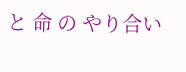と 命 の やり合い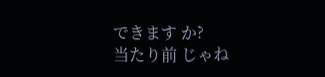できます か?
当たり前 じゃね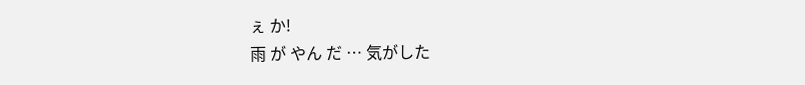ぇ か!
雨 が やん だ … 気がした